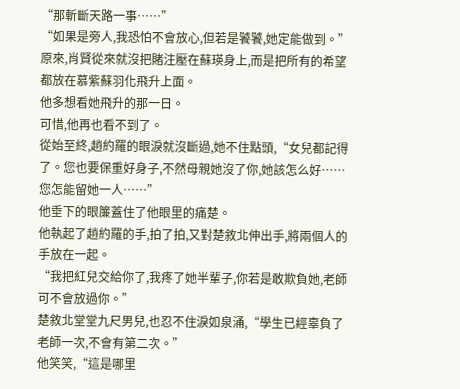“那斬斷天路一事……”
“如果是旁人,我恐怕不會放心,但若是饕饕,她定能做到。”
原來,肖賢從來就沒把賭注壓在蘇瑛身上,而是把所有的希望都放在慕紫蘇羽化飛升上面。
他多想看她飛升的那一日。
可惜,他再也看不到了。
從始至終,趙約羅的眼淚就沒斷過,她不住點頭,“女兒都記得了。您也要保重好身子,不然母親她沒了你,她該怎么好……您怎能留她一人……”
他垂下的眼簾蓋住了他眼里的痛楚。
他執起了趙約羅的手,拍了拍,又對楚敘北伸出手,將兩個人的手放在一起。
“我把紅兒交給你了,我疼了她半輩子,你若是敢欺負她,老師可不會放過你。”
楚敘北堂堂九尺男兒,也忍不住淚如泉涌,“學生已經辜負了老師一次,不會有第二次。”
他笑笑,“這是哪里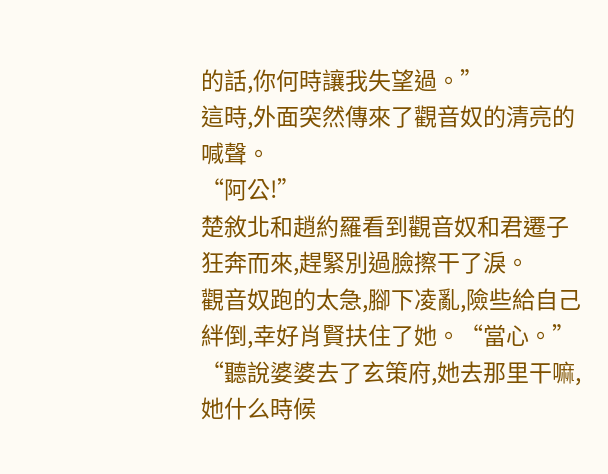的話,你何時讓我失望過。”
這時,外面突然傳來了觀音奴的清亮的喊聲。
“阿公!”
楚敘北和趙約羅看到觀音奴和君遷子狂奔而來,趕緊別過臉擦干了淚。
觀音奴跑的太急,腳下凌亂,險些給自己絆倒,幸好肖賢扶住了她。“當心。”
“聽說婆婆去了玄策府,她去那里干嘛,她什么時候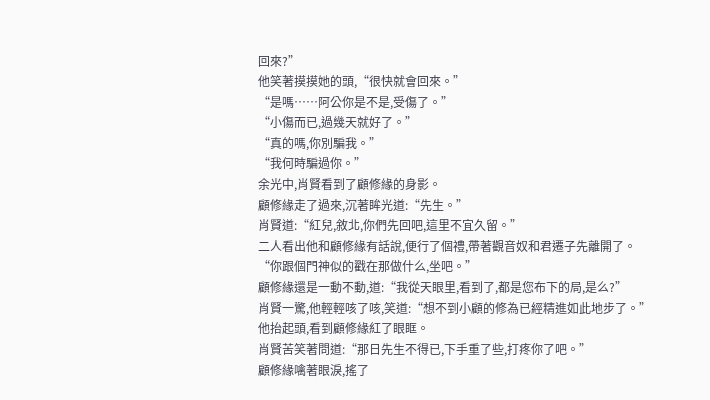回來?”
他笑著摸摸她的頭,“很快就會回來。”
“是嗎……阿公你是不是,受傷了。”
“小傷而已,過幾天就好了。”
“真的嗎,你別騙我。”
“我何時騙過你。”
余光中,肖賢看到了顧修緣的身影。
顧修緣走了過來,沉著眸光道:“先生。”
肖賢道:“紅兒,敘北,你們先回吧,這里不宜久留。”
二人看出他和顧修緣有話說,便行了個禮,帶著觀音奴和君遷子先離開了。
“你跟個門神似的戳在那做什么,坐吧。”
顧修緣還是一動不動,道:“我從天眼里,看到了,都是您布下的局,是么?”
肖賢一驚,他輕輕咳了咳,笑道:“想不到小顧的修為已經精進如此地步了。”
他抬起頭,看到顧修緣紅了眼眶。
肖賢苦笑著問道:“那日先生不得已,下手重了些,打疼你了吧。”
顧修緣噙著眼淚,搖了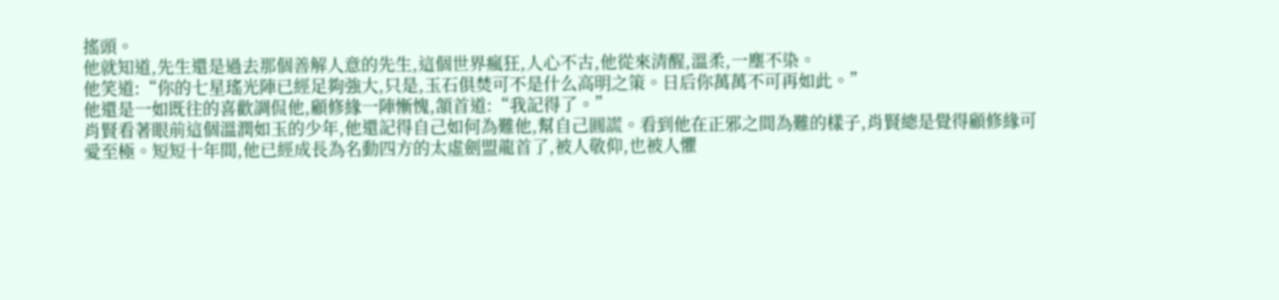搖頭。
他就知道,先生還是過去那個善解人意的先生,這個世界瘋狂,人心不古,他從來清醒,溫柔,一塵不染。
他笑道:“你的七星瑤光陣已經足夠強大,只是,玉石俱焚可不是什么高明之策。日后你萬萬不可再如此。”
他還是一如既往的喜歡調侃他,顧修緣一陣慚愧,頷首道:“我記得了。”
肖賢看著眼前這個溫潤如玉的少年,他還記得自己如何為難他,幫自己圓謊。看到他在正邪之間為難的樣子,肖賢總是覺得顧修緣可愛至極。短短十年間,他已經成長為名動四方的太虛劍盟龍首了,被人敬仰,也被人懼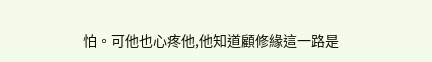怕。可他也心疼他,他知道顧修緣這一路是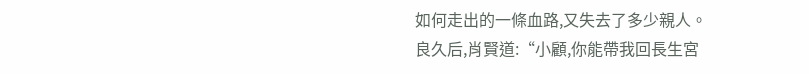如何走出的一條血路,又失去了多少親人。
良久后,肖賢道:“小顧,你能帶我回長生宮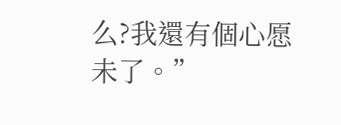么?我還有個心愿未了。”